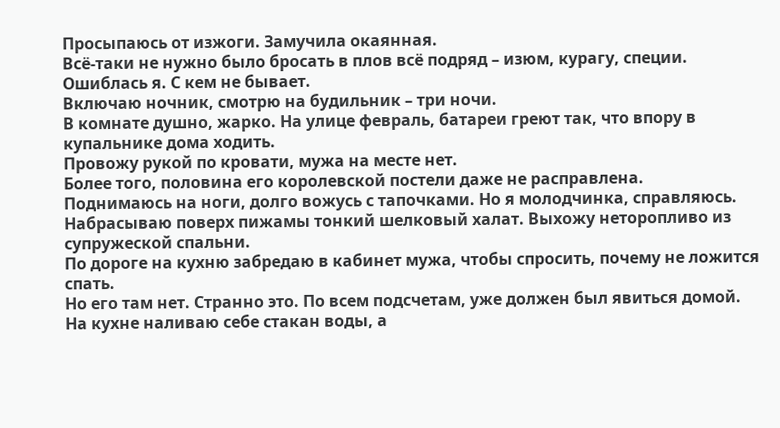Просыпаюсь от изжоги. Замучила окаянная.
Всё-таки не нужно было бросать в плов всё подряд – изюм, курагу, специи.
Ошиблась я. С кем не бывает.
Включаю ночник, смотрю на будильник – три ночи.
В комнате душно, жарко. На улице февраль, батареи греют так, что впору в купальнике дома ходить.
Провожу рукой по кровати, мужа на месте нет.
Более того, половина его королевской постели даже не расправлена.
Поднимаюсь на ноги, долго вожусь с тапочками. Но я молодчинка, справляюсь. Набрасываю поверх пижамы тонкий шелковый халат. Выхожу неторопливо из супружеской спальни.
По дороге на кухню забредаю в кабинет мужа, чтобы спросить, почему не ложится спать.
Но его там нет. Странно это. По всем подсчетам, уже должен был явиться домой.
На кухне наливаю себе стакан воды, а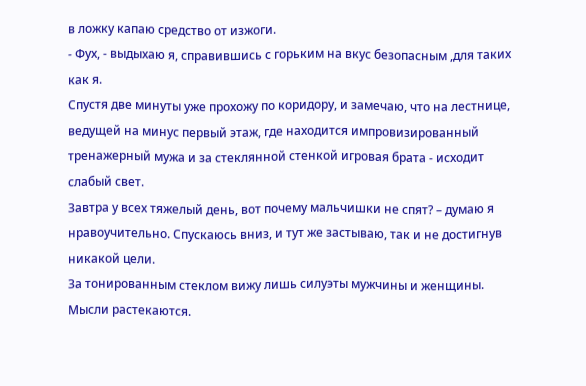в ложку капаю средство от изжоги.
- Фух, - выдыхаю я, справившись с горьким на вкус безопасным ,для таких как я.
Спустя две минуты уже прохожу по коридору, и замечаю, что на лестнице, ведущей на минус первый этаж, где находится импровизированный тренажерный мужа и за стеклянной стенкой игровая брата - исходит слабый свет.
Завтра у всех тяжелый день, вот почему мальчишки не спят? – думаю я нравоучительно. Спускаюсь вниз, и тут же застываю, так и не достигнув никакой цели.
За тонированным стеклом вижу лишь силуэты мужчины и женщины.
Мысли растекаются.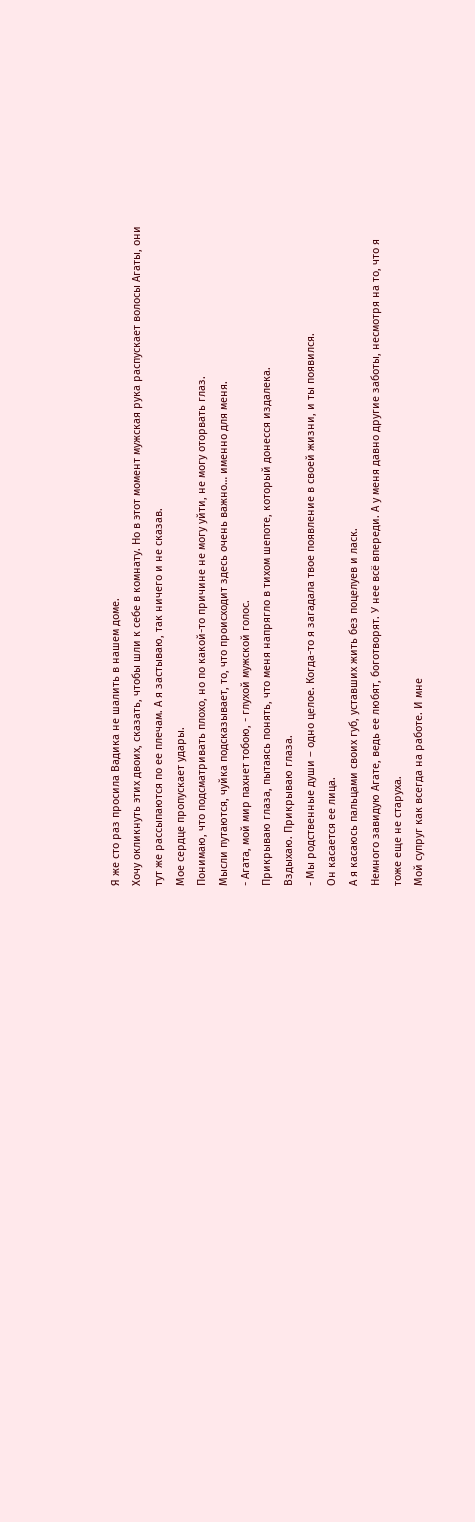Я же сто раз просила Вадика не шалить в нашем доме.
Хочу окликнуть этих двоих, сказать, чтобы шли к себе в комнату. Но в этот момент мужская рука распускает волосы Агаты, они тут же рассыпаются по ее плечам. А я застываю, так ничего и не сказав.
Мое сердце пропускает удары.
Понимаю, что подсматривать плохо, но по какой-то причине не могу уйти, не могу оторвать глаз.
Мысли путаются, чуйка подсказывает, то, что происходит здесь очень важно… именно для меня.
- Агата, мой мир пахнет тобою, - глухой мужской голос.
Прикрываю глаза, пытаясь понять, что меня напрягло в тихом шепоте, который донесся издалека.
Вздыхаю. Прикрываю глаза.
- Мы родственные души – одно целое. Когда-то я загадала твое появление в своей жизни, и ты появился.
Он касается ее лица.
А я касаюсь пальцами своих губ, уставших жить без поцелуев и ласк.
Немного завидую Агате, ведь ее любят, боготворят. У нее всё впереди. А у меня давно другие заботы, несмотря на то, что я тоже еще не старуха.
Мой супруг как всегда на работе. И мне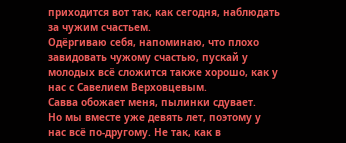приходится вот так, как сегодня, наблюдать за чужим счастьем.
Одёргиваю себя, напоминаю, что плохо завидовать чужому счастью, пускай у молодых всё сложится также хорошо, как у нас с Савелием Верховцевым.
Савва обожает меня, пылинки сдувает.
Но мы вместе уже девять лет, поэтому у нас всё по-другому. Не так, как в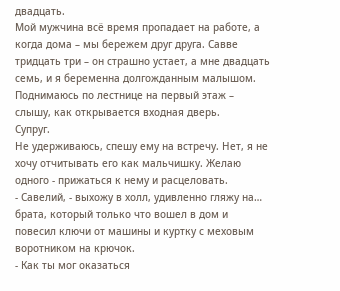двадцать.
Мой мужчина всё время пропадает на работе, а когда дома – мы бережем друг друга. Савве тридцать три – он страшно устает, а мне двадцать семь, и я беременна долгожданным малышом.
Поднимаюсь по лестнице на первый этаж – слышу, как открывается входная дверь.
Супруг.
Не удерживаюсь, спешу ему на встречу. Нет, я не хочу отчитывать его как мальчишку. Желаю одного - прижаться к нему и расцеловать.
- Савелий, - выхожу в холл, удивленно гляжу на… брата, который только что вошел в дом и повесил ключи от машины и куртку с меховым воротником на крючок.
- Как ты мог оказаться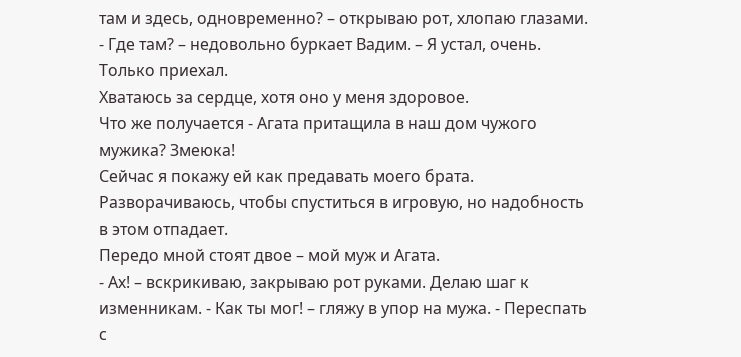там и здесь, одновременно? – открываю рот, хлопаю глазами.
- Где там? – недовольно буркает Вадим. – Я устал, очень. Только приехал.
Хватаюсь за сердце, хотя оно у меня здоровое.
Что же получается - Агата притащила в наш дом чужого мужика? Змеюка!
Сейчас я покажу ей как предавать моего брата.
Разворачиваюсь, чтобы спуститься в игровую, но надобность в этом отпадает.
Передо мной стоят двое – мой муж и Агата.
- Ах! – вскрикиваю, закрываю рот руками. Делаю шаг к изменникам. - Как ты мог! – гляжу в упор на мужа. - Переспать с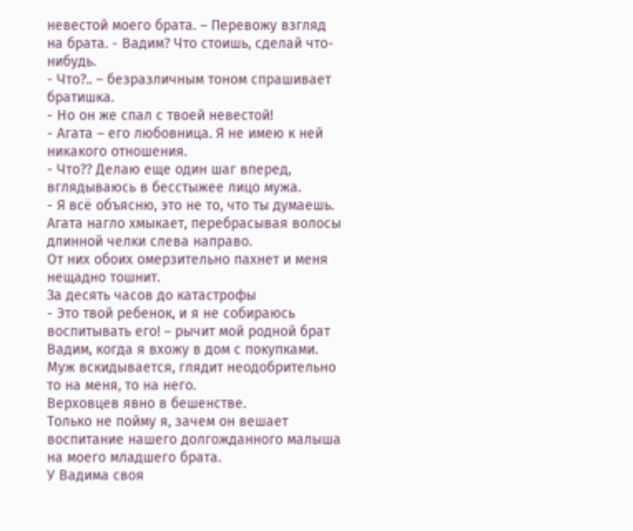невестой моего брата. – Перевожу взгляд на брата. - Вадим? Что стоишь, сделай что-нибудь.
- Что?.. – безразличным тоном спрашивает братишка.
- Но он же спал с твоей невестой!
- Агата – его любовница. Я не имею к ней никакого отношения.
- Что?? Делаю еще один шаг вперед, вглядываюсь в бесстыжее лицо мужа.
- Я всё объясню, это не то, что ты думаешь.
Агата нагло хмыкает, перебрасывая волосы длинной челки слева направо.
От них обоих омерзительно пахнет и меня нещадно тошнит.
За десять часов до катастрофы
- Это твой ребенок, и я не собираюсь воспитывать его! – рычит мой родной брат Вадим, когда я вхожу в дом с покупками.
Муж вскидывается, глядит неодобрительно то на меня, то на него.
Верховцев явно в бешенстве.
Только не пойму я, зачем он вешает воспитание нашего долгожданного малыша на моего младшего брата.
У Вадима своя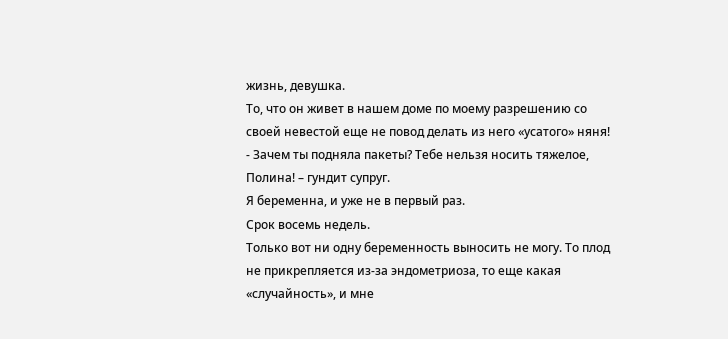жизнь, девушка.
То, что он живет в нашем доме по моему разрешению со своей невестой еще не повод делать из него «усатого» няня!
- Зачем ты подняла пакеты? Тебе нельзя носить тяжелое, Полина! – гундит супруг.
Я беременна, и уже не в первый раз.
Срок восемь недель.
Только вот ни одну беременность выносить не могу. То плод не прикрепляется из-за эндометриоза, то еще какая «случайность», и мне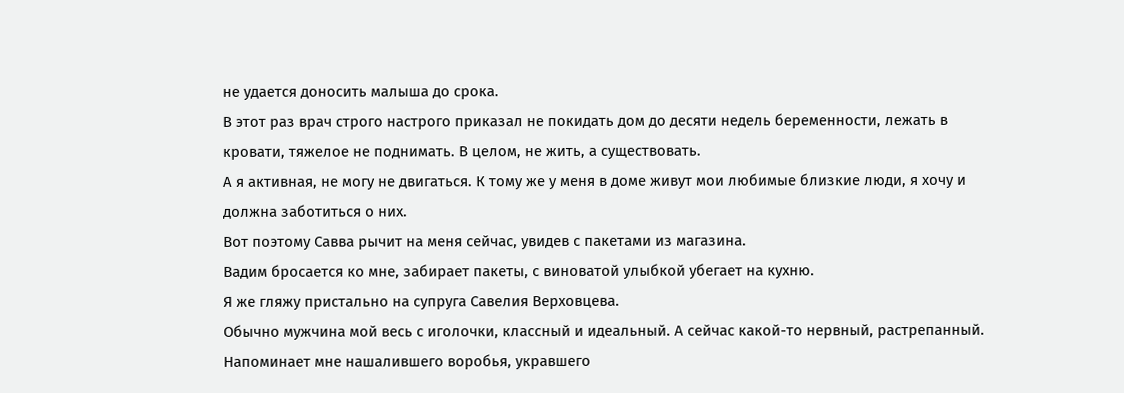не удается доносить малыша до срока.
В этот раз врач строго настрого приказал не покидать дом до десяти недель беременности, лежать в кровати, тяжелое не поднимать. В целом, не жить, а существовать.
А я активная, не могу не двигаться. К тому же у меня в доме живут мои любимые близкие люди, я хочу и должна заботиться о них.
Вот поэтому Савва рычит на меня сейчас, увидев с пакетами из магазина.
Вадим бросается ко мне, забирает пакеты, с виноватой улыбкой убегает на кухню.
Я же гляжу пристально на супруга Савелия Верховцева.
Обычно мужчина мой весь с иголочки, классный и идеальный. А сейчас какой-то нервный, растрепанный. Напоминает мне нашалившего воробья, укравшего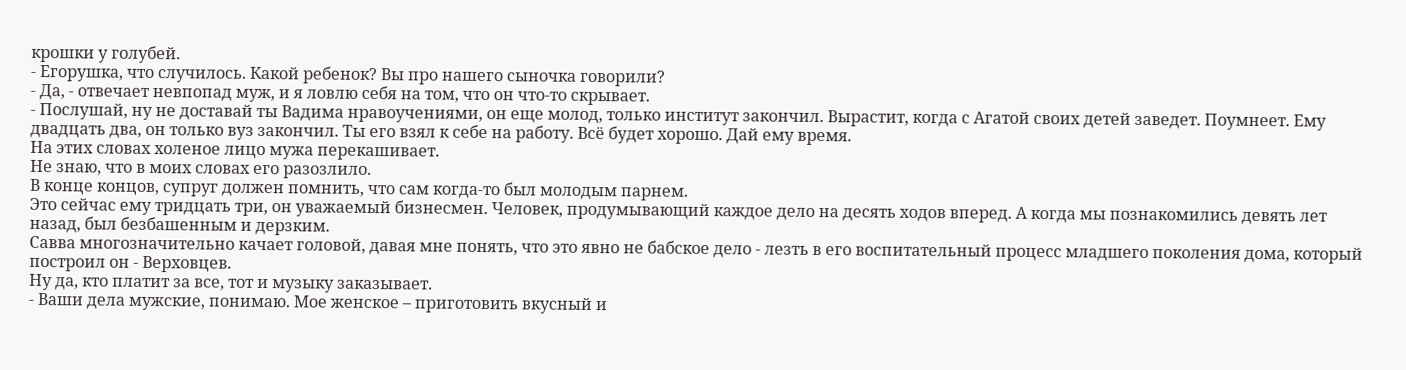крошки у голубей.
- Егорушка, что случилось. Какой ребенок? Вы про нашего сыночка говорили?
- Да, - отвечает невпопад муж, и я ловлю себя на том, что он что-то скрывает.
- Послушай, ну не доставай ты Вадима нравоучениями, он еще молод, только институт закончил. Вырастит, когда с Агатой своих детей заведет. Поумнеет. Ему двадцать два, он только вуз закончил. Ты его взял к себе на работу. Всё будет хорошо. Дай ему время.
На этих словах холеное лицо мужа перекашивает.
Не знаю, что в моих словах его разозлило.
В конце концов, супруг должен помнить, что сам когда-то был молодым парнем.
Это сейчас ему тридцать три, он уважаемый бизнесмен. Человек, продумывающий каждое дело на десять ходов вперед. А когда мы познакомились девять лет назад, был безбашенным и дерзким.
Савва многозначительно качает головой, давая мне понять, что это явно не бабское дело - лезть в его воспитательный процесс младшего поколения дома, который построил он - Верховцев.
Ну да, кто платит за все, тот и музыку заказывает.
- Ваши дела мужские, понимаю. Мое женское – приготовить вкусный и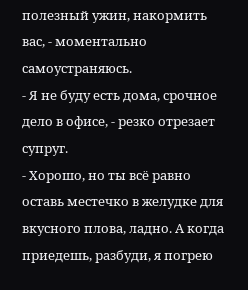полезный ужин, накормить вас, - моментально самоустраняюсь.
- Я не буду есть дома, срочное дело в офисе, - резко отрезает супруг.
- Хорошо, но ты всё равно оставь местечко в желудке для вкусного плова, ладно. А когда приедешь, разбуди, я погрею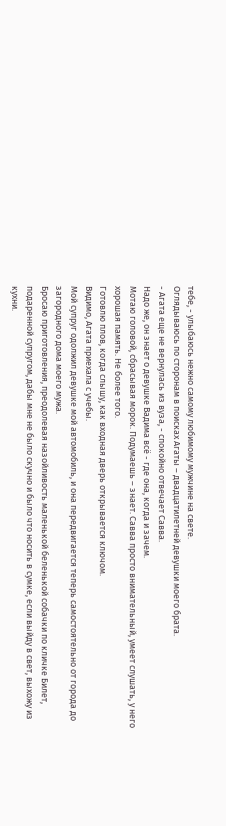тебе, - улыбаюсь нежно самому любимому мужчине на свете.
Оглядываюсь по сторонам в поисках Агаты – двадцатилетней девушки моего брата.
- Агата еще не вернулась из вуза, - спокойно отвечает Савва.
Надо же, он знает о девушке Вадима всё - где она, когда и зачем.
Мотаю головой, сбрасывая морок. Подумаешь – знает. Савва просто внимательный, умеет слушать, у него хорошая память. Не более того.
Готовлю плов, когда слышу, как входная дверь открывается ключом.
Видимо, Агата приехала с учебы.
Мой супруг одолжил девушке мой автомобиль, и она передвигается теперь самостоятельно от города до загородного дома моего мужа.
Бросаю приготовления, преодолевая назойливость маленькой беленькой собачки по кличке Билет, подаренной супругом, дабы мне не было скучно и было что носить в сумке, если выйду в свет, выхожу из кухни.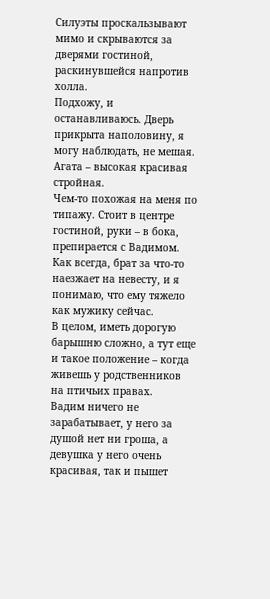Силуэты проскальзывают мимо и скрываются за дверями гостиной, раскинувшейся напротив холла.
Подхожу, и останавливаюсь. Дверь прикрыта наполовину, я могу наблюдать, не мешая.
Агата – высокая красивая стройная.
Чем-то похожая на меня по типажу. Стоит в центре гостиной, руки – в бока, препирается с Вадимом.
Как всегда, брат за что-то наезжает на невесту, и я понимаю, что ему тяжело как мужику сейчас.
В целом, иметь дорогую барышню сложно, а тут еще и такое положение – когда живешь у родственников на птичьих правах.
Вадим ничего не зарабатывает, у него за душой нет ни гроша, а девушка у него очень красивая, так и пышет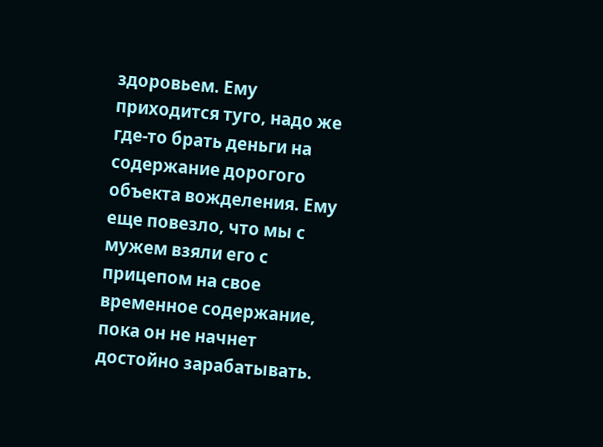здоровьем. Ему приходится туго, надо же где-то брать деньги на содержание дорогого объекта вожделения. Ему еще повезло, что мы с мужем взяли его с прицепом на свое временное содержание, пока он не начнет достойно зарабатывать.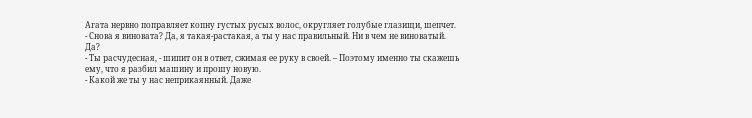Агата нервно поправляет копну густых русых волос, округляет голубые глазищи, шепчет.
- Снова я виновата? Да, я такая-растакая, а ты у нас правильный. Ни в чем не виноватый. Да?
- Ты расчудесная, - шипит он в ответ, сжимая ее руку в своей. – Поэтому именно ты скажешь ему, что я разбил машину и прошу новую.
- Какой же ты у нас неприкаянный. Даже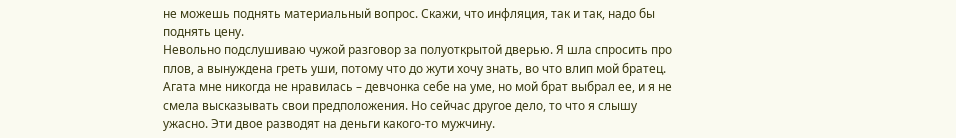не можешь поднять материальный вопрос. Скажи, что инфляция, так и так, надо бы поднять цену.
Невольно подслушиваю чужой разговор за полуоткрытой дверью. Я шла спросить про плов, а вынуждена греть уши, потому что до жути хочу знать, во что влип мой братец.
Агата мне никогда не нравилась – девчонка себе на уме, но мой брат выбрал ее, и я не смела высказывать свои предположения. Но сейчас другое дело, то что я слышу ужасно. Эти двое разводят на деньги какого-то мужчину.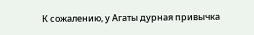К сожалению, у Агаты дурная привычка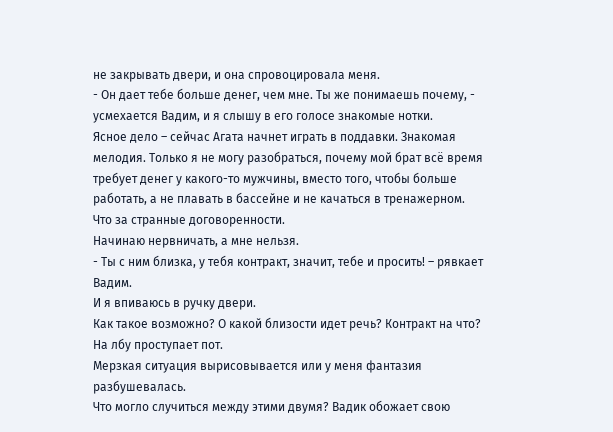не закрывать двери, и она спровоцировала меня.
- Он дает тебе больше денег, чем мне. Ты же понимаешь почему, - усмехается Вадим, и я слышу в его голосе знакомые нотки.
Ясное дело – сейчас Агата начнет играть в поддавки. Знакомая мелодия. Только я не могу разобраться, почему мой брат всё время требует денег у какого-то мужчины, вместо того, чтобы больше работать, а не плавать в бассейне и не качаться в тренажерном.
Что за странные договоренности.
Начинаю нервничать, а мне нельзя.
- Ты с ним близка, у тебя контракт, значит, тебе и просить! – рявкает Вадим.
И я впиваюсь в ручку двери.
Как такое возможно? О какой близости идет речь? Контракт на что?
На лбу проступает пот.
Мерзкая ситуация вырисовывается или у меня фантазия разбушевалась.
Что могло случиться между этими двумя? Вадик обожает свою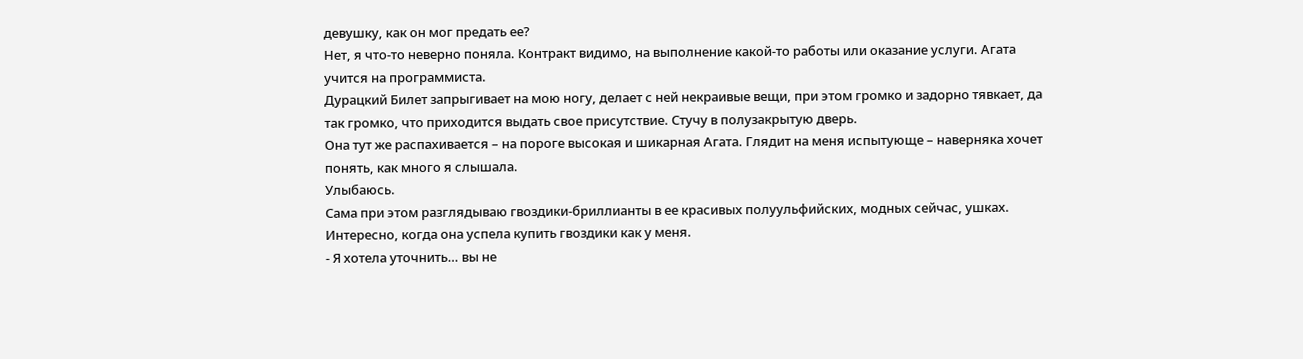девушку, как он мог предать ее?
Нет, я что-то неверно поняла. Контракт видимо, на выполнение какой-то работы или оказание услуги. Агата учится на программиста.
Дурацкий Билет запрыгивает на мою ногу, делает с ней некраивые вещи, при этом громко и задорно тявкает, да так громко, что приходится выдать свое присутствие. Стучу в полузакрытую дверь.
Она тут же распахивается – на пороге высокая и шикарная Агата. Глядит на меня испытующе – наверняка хочет понять, как много я слышала.
Улыбаюсь.
Сама при этом разглядываю гвоздики-бриллианты в ее красивых полуульфийских, модных сейчас, ушках.
Интересно, когда она успела купить гвоздики как у меня.
- Я хотела уточнить… вы не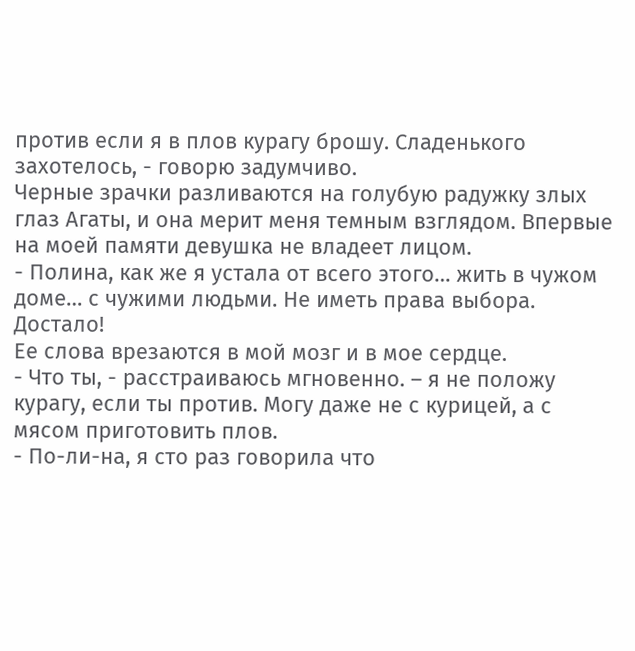против если я в плов курагу брошу. Сладенького захотелось, - говорю задумчиво.
Черные зрачки разливаются на голубую радужку злых глаз Агаты, и она мерит меня темным взглядом. Впервые на моей памяти девушка не владеет лицом.
- Полина, как же я устала от всего этого… жить в чужом доме… с чужими людьми. Не иметь права выбора. Достало!
Ее слова врезаются в мой мозг и в мое сердце.
- Что ты, - расстраиваюсь мгновенно. – я не положу курагу, если ты против. Могу даже не с курицей, а с мясом приготовить плов.
- По-ли-на, я сто раз говорила что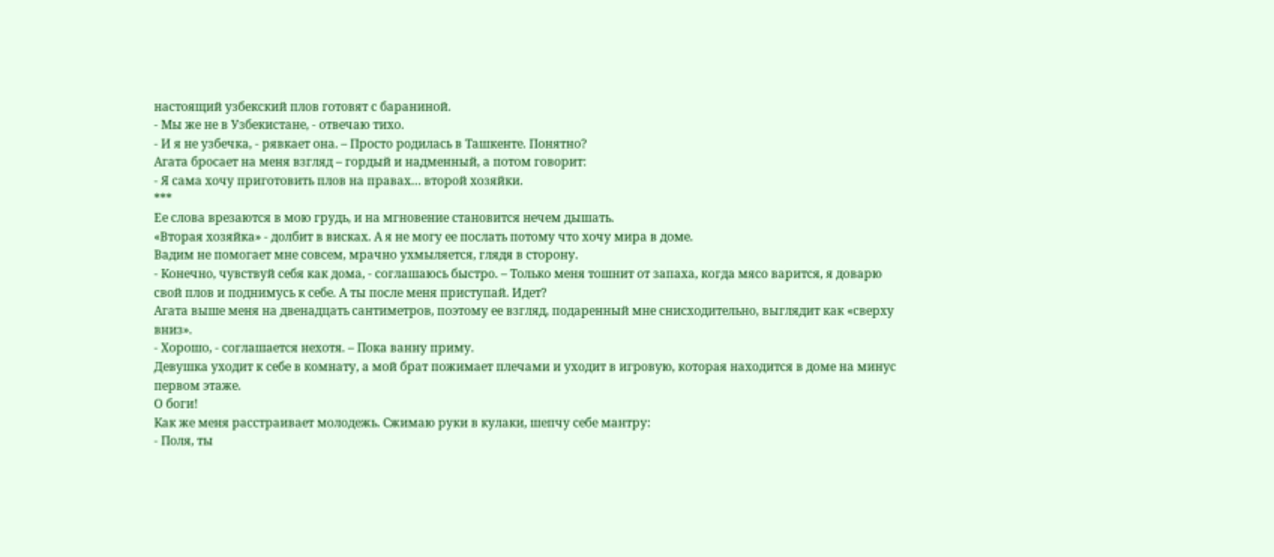настоящий узбекский плов готовят с бараниной.
- Мы же не в Узбекистане, - отвечаю тихо.
- И я не узбечка, - рявкает она. – Просто родилась в Ташкенте. Понятно?
Агата бросает на меня взгляд – гордый и надменный, а потом говорит:
- Я сама хочу приготовить плов на правах… второй хозяйки.
***
Ее слова врезаются в мою грудь, и на мгновение становится нечем дышать.
«Вторая хозяйка» - долбит в висках. А я не могу ее послать потому что хочу мира в доме.
Вадим не помогает мне совсем, мрачно ухмыляется, глядя в сторону.
- Конечно, чувствуй себя как дома, - соглашаюсь быстро. – Только меня тошнит от запаха, когда мясо варится, я доварю свой плов и поднимусь к себе. А ты после меня приступай. Идет?
Агата выше меня на двенадцать сантиметров, поэтому ее взгляд, подаренный мне снисходительно, выглядит как «сверху вниз».
- Хорошо, - соглашается нехотя. – Пока ванну приму.
Девушка уходит к себе в комнату, а мой брат пожимает плечами и уходит в игровую, которая находится в доме на минус первом этаже.
О боги!
Как же меня расстраивает молодежь. Сжимаю руки в кулаки, шепчу себе мантру:
- Поля, ты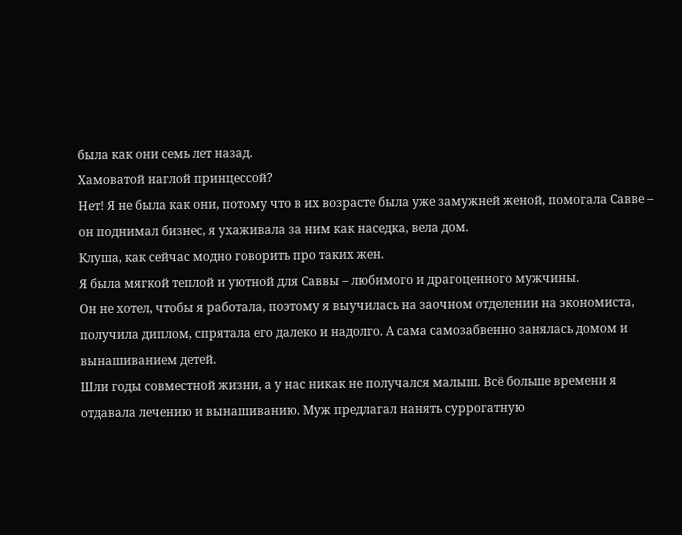была как они семь лет назад.
Хамоватой наглой принцессой?
Нет! Я не была как они, потому что в их возрасте была уже замужней женой, помогала Савве – он поднимал бизнес, я ухаживала за ним как наседка, вела дом.
Клуша, как сейчас модно говорить про таких жен.
Я была мягкой теплой и уютной для Саввы – любимого и драгоценного мужчины.
Он не хотел, чтобы я работала, поэтому я выучилась на заочном отделении на экономиста, получила диплом, спрятала его далеко и надолго. А сама самозабвенно занялась домом и вынашиванием детей.
Шли годы совместной жизни, а у нас никак не получался малыш. Всё больше времени я отдавала лечению и вынашиванию. Муж предлагал нанять суррогатную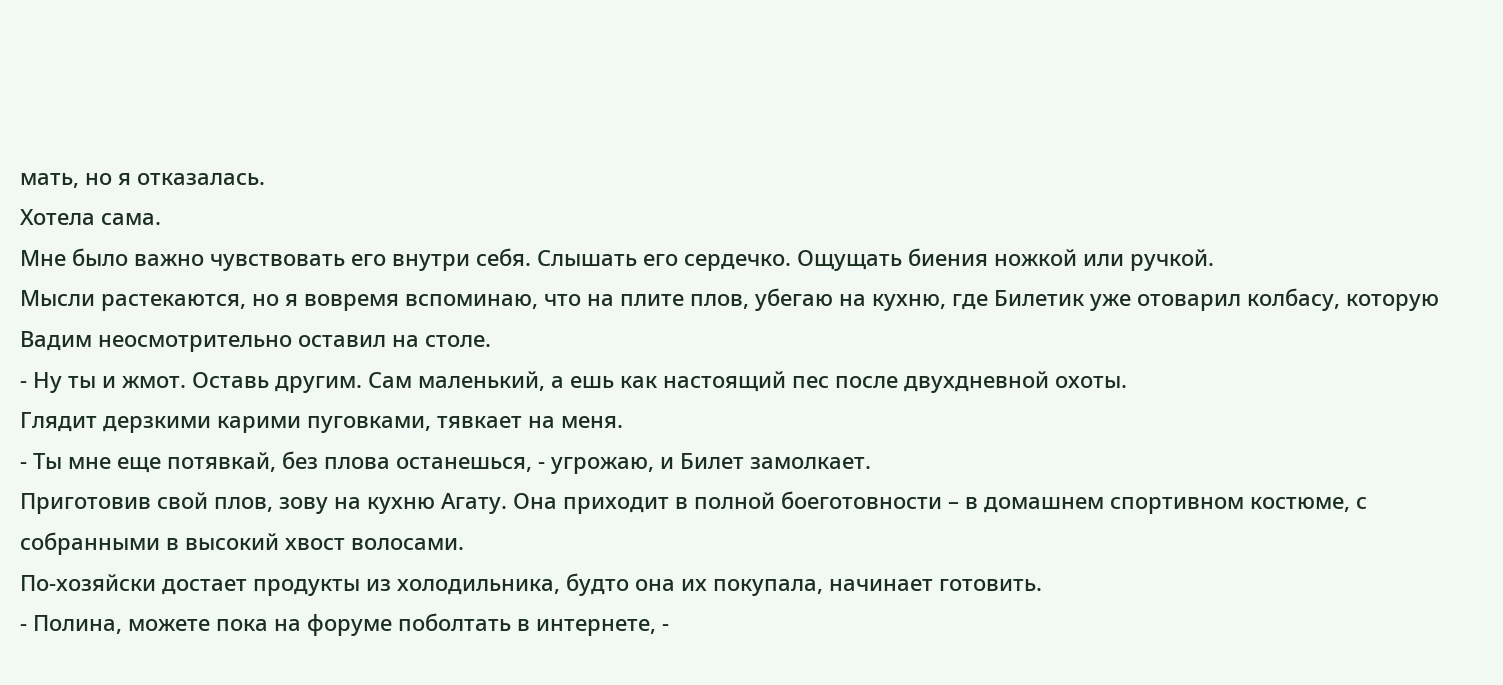мать, но я отказалась.
Хотела сама.
Мне было важно чувствовать его внутри себя. Слышать его сердечко. Ощущать биения ножкой или ручкой.
Мысли растекаются, но я вовремя вспоминаю, что на плите плов, убегаю на кухню, где Билетик уже отоварил колбасу, которую Вадим неосмотрительно оставил на столе.
- Ну ты и жмот. Оставь другим. Сам маленький, а ешь как настоящий пес после двухдневной охоты.
Глядит дерзкими карими пуговками, тявкает на меня.
- Ты мне еще потявкай, без плова останешься, - угрожаю, и Билет замолкает.
Приготовив свой плов, зову на кухню Агату. Она приходит в полной боеготовности – в домашнем спортивном костюме, с собранными в высокий хвост волосами.
По-хозяйски достает продукты из холодильника, будто она их покупала, начинает готовить.
- Полина, можете пока на форуме поболтать в интернете, -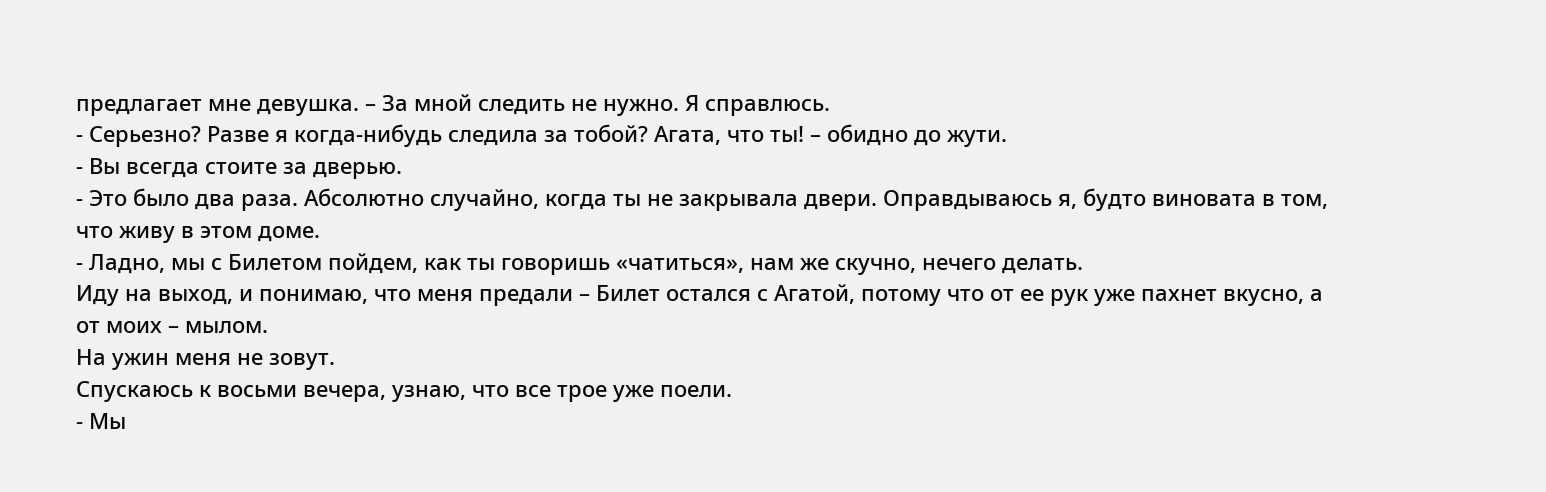предлагает мне девушка. – За мной следить не нужно. Я справлюсь.
- Серьезно? Разве я когда-нибудь следила за тобой? Агата, что ты! – обидно до жути.
- Вы всегда стоите за дверью.
- Это было два раза. Абсолютно случайно, когда ты не закрывала двери. Оправдываюсь я, будто виновата в том, что живу в этом доме.
- Ладно, мы с Билетом пойдем, как ты говоришь «чатиться», нам же скучно, нечего делать.
Иду на выход, и понимаю, что меня предали – Билет остался с Агатой, потому что от ее рук уже пахнет вкусно, а от моих – мылом.
На ужин меня не зовут.
Спускаюсь к восьми вечера, узнаю, что все трое уже поели.
- Мы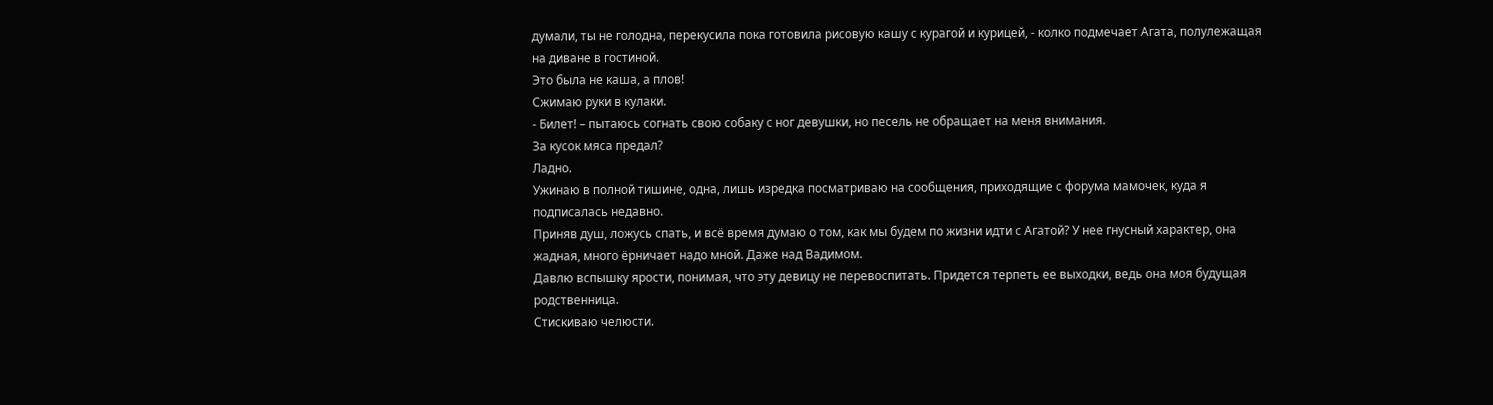думали, ты не голодна, перекусила пока готовила рисовую кашу с курагой и курицей, - колко подмечает Агата, полулежащая на диване в гостиной.
Это была не каша, а плов!
Сжимаю руки в кулаки.
- Билет! – пытаюсь согнать свою собаку с ног девушки, но песель не обращает на меня внимания.
За кусок мяса предал?
Ладно.
Ужинаю в полной тишине, одна, лишь изредка посматриваю на сообщения, приходящие с форума мамочек, куда я подписалась недавно.
Приняв душ, ложусь спать, и всё время думаю о том, как мы будем по жизни идти с Агатой? У нее гнусный характер, она жадная, много ёрничает надо мной. Даже над Вадимом.
Давлю вспышку ярости, понимая, что эту девицу не перевоспитать. Придется терпеть ее выходки, ведь она моя будущая родственница.
Стискиваю челюсти.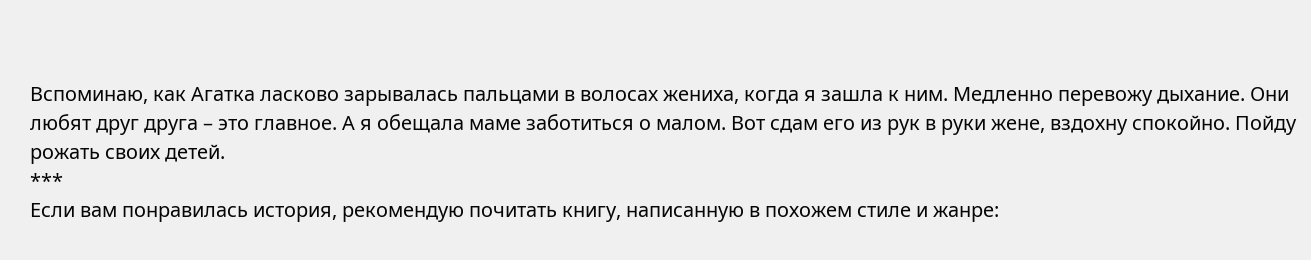Вспоминаю, как Агатка ласково зарывалась пальцами в волосах жениха, когда я зашла к ним. Медленно перевожу дыхание. Они любят друг друга – это главное. А я обещала маме заботиться о малом. Вот сдам его из рук в руки жене, вздохну спокойно. Пойду рожать своих детей.
***
Если вам понравилась история, рекомендую почитать книгу, написанную в похожем стиле и жанре: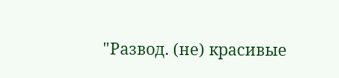"Развод. (не) красивые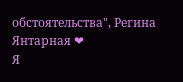обстоятельства", Регина Янтарная ❤
Я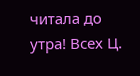читала до утра! Всех Ц.